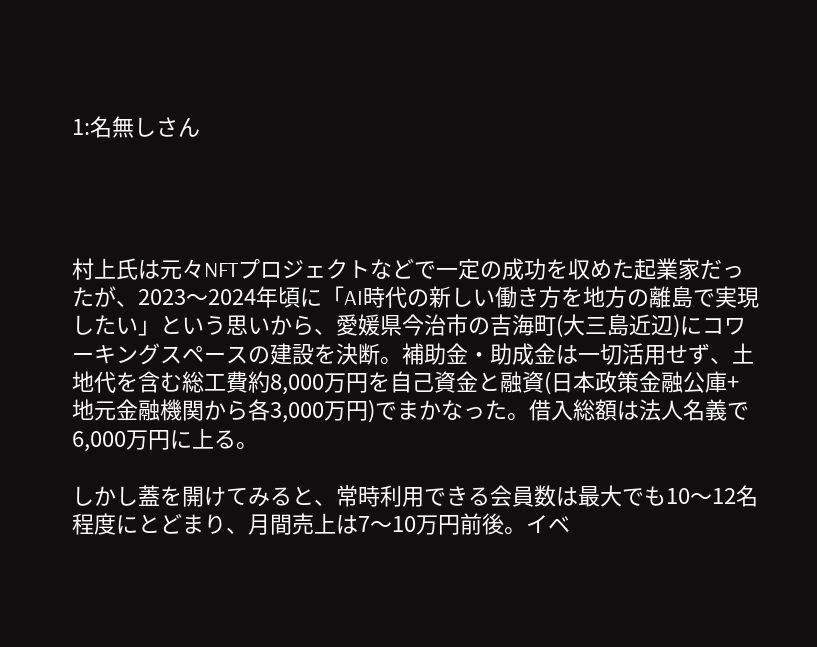1:名無しさん




村上氏は元々NFTプロジェクトなどで一定の成功を収めた起業家だったが、2023〜2024年頃に「AI時代の新しい働き方を地方の離島で実現したい」という思いから、愛媛県今治市の吉海町(大三島近辺)にコワーキングスペースの建設を決断。補助金・助成金は一切活用せず、土地代を含む総工費約8,000万円を自己資金と融資(日本政策金融公庫+地元金融機関から各3,000万円)でまかなった。借入総額は法人名義で6,000万円に上る。

しかし蓋を開けてみると、常時利用できる会員数は最大でも10〜12名程度にとどまり、月間売上は7〜10万円前後。イベ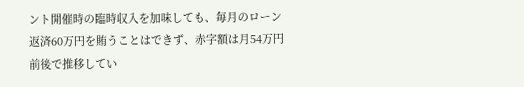ント開催時の臨時収入を加味しても、毎月のローン返済60万円を賄うことはできず、赤字額は月54万円前後で推移してい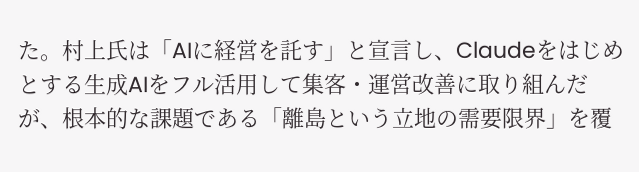た。村上氏は「AIに経営を託す」と宣言し、Claudeをはじめとする生成AIをフル活用して集客・運営改善に取り組んだが、根本的な課題である「離島という立地の需要限界」を覆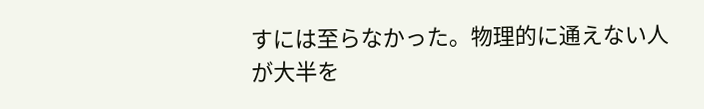すには至らなかった。物理的に通えない人が大半を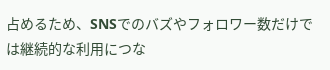占めるため、SNSでのバズやフォロワー数だけでは継続的な利用につな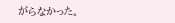がらなかった。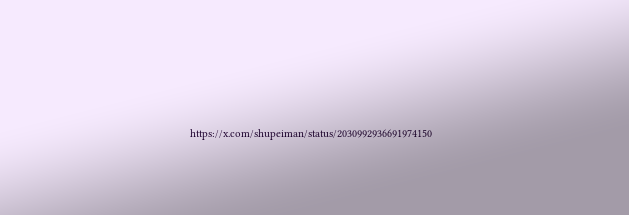https://x.com/shupeiman/status/2030992936691974150